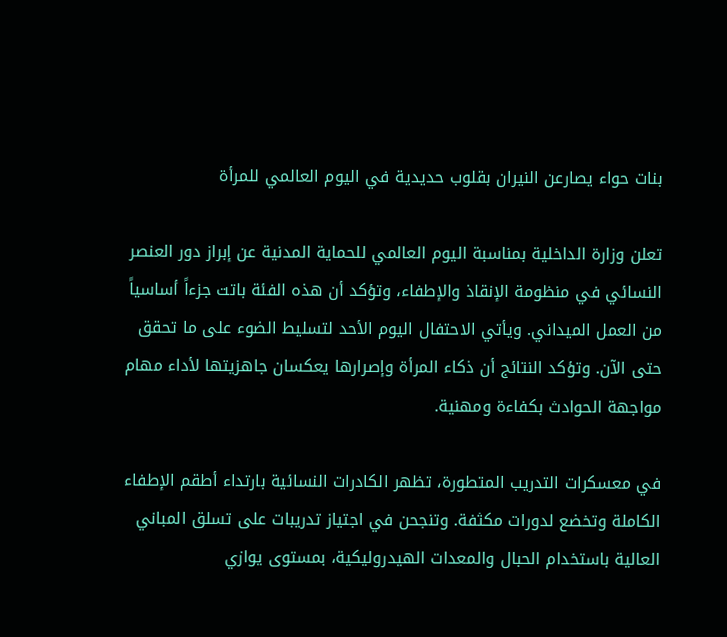بنات حواء يصارعن النيران بقلوب حديدية في اليوم العالمي للمرأة

تعلن وزارة الداخلية بمناسبة اليوم العالمي للحماية المدنية عن إبراز دور العنصر النسائي في منظومة الإنقاذ والإطفاء، وتؤكد أن هذه الفئة باتت جزءاً أساسياً من العمل الميداني. ويأتي الاحتفال اليوم الأحد لتسليط الضوء على ما تحقق حتى الآن. وتؤكد النتائج أن ذكاء المرأة وإصرارها يعكسان جاهزيتها لأداء مهام مواجهة الحوادث بكفاءة ومهنية.

في معسكرات التدريب المتطورة، تظهر الكادرات النسائية بارتداء أطقم الإطفاء الكاملة وتخضع لدورات مكثفة. وتنجحن في اجتياز تدريبات على تسلق المباني العالية باستخدام الحبال والمعدات الهيدروليكية، بمستوى يوازي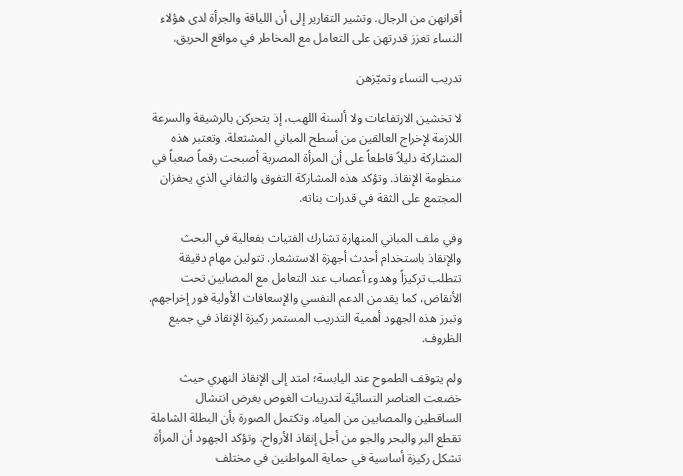أقرانهن من الرجال. وتشير التقارير إلى أن اللياقة والجرأة لدى هؤلاء النساء تعزز قدرتهن على التعامل مع المخاطر في مواقع الحريق.

تدريب النساء وتميّزهن

لا تخشين الارتفاعات ولا ألسنة اللهب، إذ يتحركن بالرشيقة والسرعة اللازمة لإخراج العالقين من أسطح المباني المشتعلة. وتعتبر هذه المشاركة دليلاً قاطعاً على أن المرأة المصرية أصبحت رقماً صعباً في منظومة الإنقاذ. وتؤكد هذه المشاركة التفوق والتفاني الذي يحفزان المجتمع على الثقة في قدرات بناته.

وفي ملف المباني المنهارة تشارك الفتيات بفعالية في البحث والإنقاذ باستخدام أحدث أجهزة الاستشعار. تتولين مهام دقيقة تتطلب تركيزاً وهدوء أعصاب عند التعامل مع المصابين تحت الأنقاض، كما يقدمن الدعم النفسي والإسعافات الأولية فور إخراجهم. وتبرز هذه الجهود أهمية التدريب المستمر ركيزة الإنقاذ في جميع الظروف.

ولم يتوقف الطموح عند اليابسة؛ امتد إلى الإنقاذ النهري حيث خضعت العناصر النسائية لتدريبات الغوص بغرض انتشال الساقطين والمصابين من المياه. وتكتمل الصورة بأن البطلة الشاملة تقطع البر والبحر والجو من أجل إنقاذ الأرواح. وتؤكد الجهود أن المرأة تشكل ركيزة أساسية في حماية المواطنين في مختلف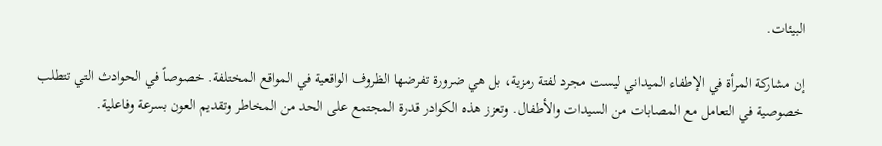البيئات.

إن مشاركة المرأة في الإطفاء الميداني ليست مجرد لفتة رمزية، بل هي ضرورة تفرضها الظروف الواقعية في المواقع المختلفة. خصوصاً في الحوادث التي تتطلب خصوصية في التعامل مع المصابات من السيدات والأطفال. وتعزز هذه الكوادر قدرة المجتمع على الحد من المخاطر وتقديم العون بسرعة وفاعلية.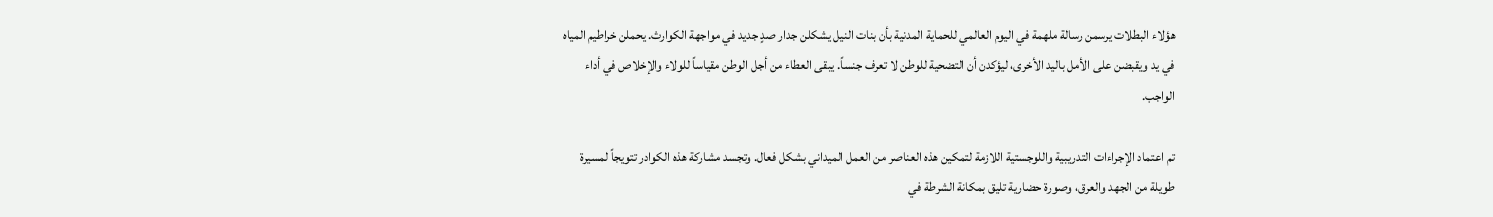هؤلاء البطلات يرسمن رسالة ملهمة في اليوم العالمي للحماية المدنية بأن بنات النيل يشكلن جدار صدٍ جديد في مواجهة الكوارث. يحملن خراطيم المياه في يد ويقبضن على الأمل باليد الأخرى، ليؤكدن أن التضحية للوطن لا تعرف جنساً. يبقى العطاء من أجل الوطن مقياساً للولاء والإخلاص في أداء الواجب.

تم اعتماد الإجراءات التدريبية واللوجستية اللازمة لتمكين هذه العناصر من العمل الميداني بشكل فعال. وتجسد مشاركة هذه الكوادر تتويجاً لمسيرة طويلة من الجهد والعرق، وصورة حضارية تليق بمكانة الشرطة في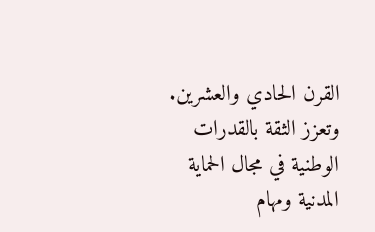القرن الحادي والعشرين. وتعزز الثقة بالقدرات الوطنية في مجال الحماية المدنية ومهام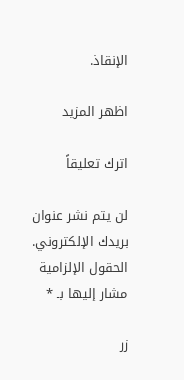الإنقاذ.

اظهر المزيد

اترك تعليقاً

لن يتم نشر عنوان بريدك الإلكتروني. الحقول الإلزامية مشار إليها بـ *

زر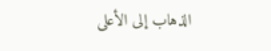الذهاب إلى الأعلى